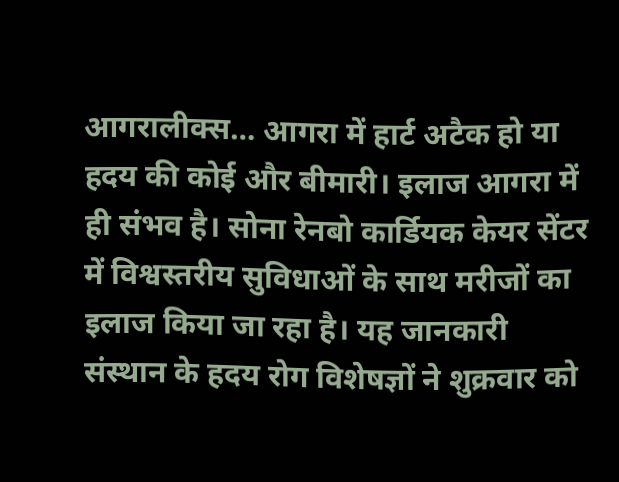आगरालीक्स… आगरा में हार्ट अटैक हो या हदय की कोई और बीमारी। इलाज आगरा में ही संभव है। सोना रेनबो कार्डियक केयर सेंटर में विश्वस्तरीय सुविधाओं के साथ मरीजों का इलाज किया जा रहा है। यह जानकारी संस्थान के हदय रोग विशेषज्ञों ने शुक्रवार को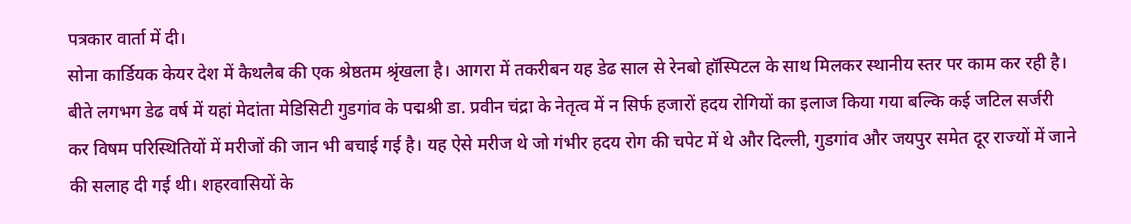पत्रकार वार्ता में दी।
सोना कार्डियक केयर देश में कैथलैब की एक श्रेष्ठतम श्रृंखला है। आगरा में तकरीबन यह डेढ साल से रेनबो हॉस्पिटल के साथ मिलकर स्थानीय स्तर पर काम कर रही है। बीते लगभग डेढ वर्ष में यहां मेदांता मेडिसिटी गुडगांव के पद्मश्री डा. प्रवीन चंद्रा के नेतृत्व में न सिर्फ हजारों हदय रोगियों का इलाज किया गया बल्कि कई जटिल सर्जरी कर विषम परिस्थितियों में मरीजों की जान भी बचाई गई है। यह ऐसे मरीज थे जो गंभीर हदय रोग की चपेट में थे और दिल्ली, गुडगांव और जयपुर समेत दूर राज्यों में जाने की सलाह दी गई थी। शहरवासियों के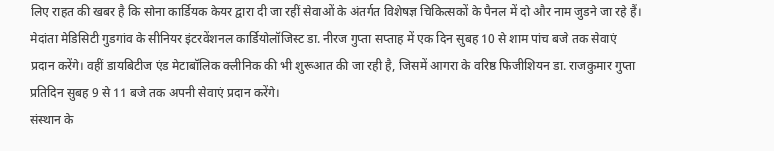लिए राहत की खबर है कि सोना कार्डियक केयर द्वारा दी जा रहीं सेवाओं के अंतर्गत विशेषज्ञ चिकित्सकों के पैनल में दो और नाम जुडने जा रहे हैं। मेदांता मेडिसिटी गुडगांव के सीनियर इंटरवेंशनल कार्डियोलॉजिस्ट डा. नीरज गुप्ता सप्ताह में एक दिन सुबह 10 से शाम पांच बजे तक सेवाएं प्रदान करेंगे। वहीं डायबिटीज एंड मेटाबॉलिक क्लीनिक की भी शुरूआत की जा रही है, जिसमें आगरा के वरिष्ठ फिजीशियन डा. राजकुमार गुप्ता प्रतिदिन सुबह 9 से 11 बजे तक अपनी सेवाएं प्रदान करेंगे।
संस्थान के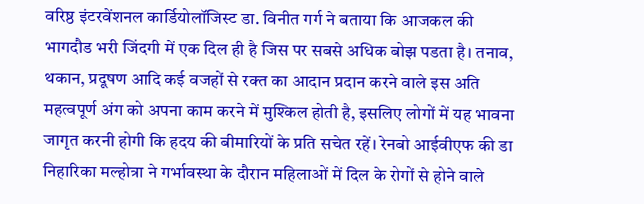वरिष्ठ इंटरवेंशनल कार्डियोलॉजिस्ट डा. विनीत गर्ग ने बताया कि आजकल की भागदौड भरी जिंदगी में एक दिल ही है जिस पर सबसे अधिक बोझ पडता है। तनाव, थकान, प्रदूषण आदि कई वजहों से रक्त का आदान प्रदान करने वाले इस अति महत्वपूर्ण अंग को अपना काम करने में मुश्किल होती है, इसलिए लोगों में यह भावना जागृत करनी होगी कि हदय की बीमारियों के प्रति सचेत रहें। रेनबो आईवीएफ की डा निहारिका मल्होत्रा ने गर्भावस्था के दौरान महिलाओं में दिल के रोगों से होने वाले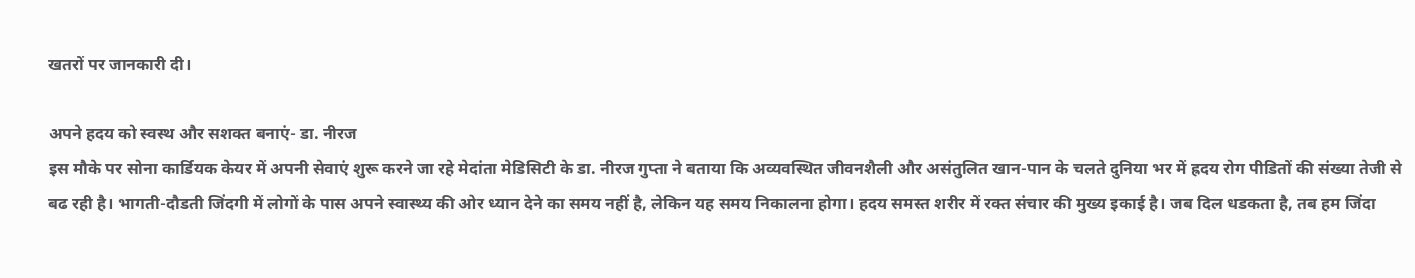खतरों पर जानकारी दी।

अपने हदय को स्वस्थ और सशक्त बनाएं- डा. नीरज
इस मौके पर सोना कार्डियक केयर में अपनी सेवाएं शुरू करने जा रहे मेदांता मेडिसिटी के डा. नीरज गुप्ता ने बताया कि अव्यवस्थित जीवनशैली और असंतुलित खान-पान के चलते दुनिया भर में ह्रदय रोग पीडितों की संख्या तेजी से बढ रही है। भागती-दौडती जिंदगी में लोगों के पास अपने स्वास्थ्य की ओर ध्यान देने का समय नहीं है, लेकिन यह समय निकालना होगा। हदय समस्त शरीर में रक्त संचार की मुख्य इकाई है। जब दिल धडकता है, तब हम जिंदा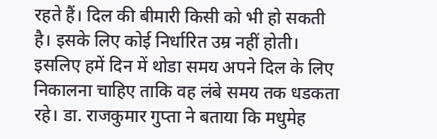रहते हैं। दिल की बीमारी किसी को भी हो सकती है। इसके लिए कोई निर्धारित उम्र नहीं होती। इसलिए हमें दिन में थोडा समय अपने दिल के लिए निकालना चाहिए ताकि वह लंबे समय तक धडकता रहे। डा. राजकुमार गुप्ता ने बताया कि मधुमेह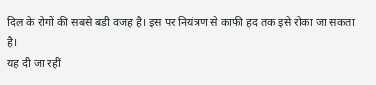दिल के रोगों की सबसे बडी वजह है। इस पर नियंत्रण से काफी हद तक इसे रोका जा सकता है।
यह दी जा रहीं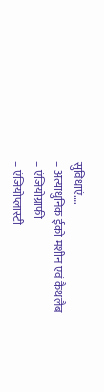सुविधाएं….
– अत्याधुनिक ईको मशीन एवं कैथलैब
– एंजियोग्राफी
– एंजियोप्लास्टी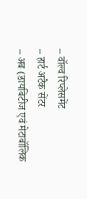– वॉल्व रिप्लेसमेंट
– हार्ट अटैक सेंटर
– अब (डायबिटीज एवं मेटाबॉलिक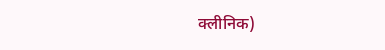क्लीनिक)